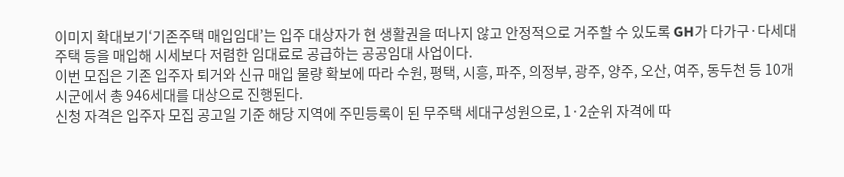이미지 확대보기‘기존주택 매입임대’는 입주 대상자가 현 생활권을 떠나지 않고 안정적으로 거주할 수 있도록 GH가 다가구·다세대주택 등을 매입해 시세보다 저렴한 임대료로 공급하는 공공임대 사업이다.
이번 모집은 기존 입주자 퇴거와 신규 매입 물량 확보에 따라 수원, 평택, 시흥, 파주, 의정부, 광주, 양주, 오산, 여주, 동두천 등 10개 시군에서 총 946세대를 대상으로 진행된다.
신청 자격은 입주자 모집 공고일 기준 해당 지역에 주민등록이 된 무주택 세대구성원으로, 1·2순위 자격에 따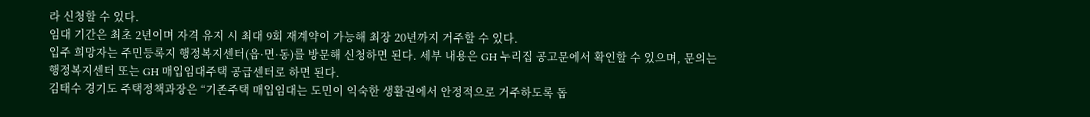라 신청할 수 있다.
임대 기간은 최초 2년이며 자격 유지 시 최대 9회 재계약이 가능해 최장 20년까지 거주할 수 있다.
입주 희망자는 주민등록지 행정복지센터(읍·면·동)를 방문해 신청하면 된다. 세부 내용은 GH 누리집 공고문에서 확인할 수 있으며, 문의는 행정복지센터 또는 GH 매입임대주택 공급센터로 하면 된다.
김태수 경기도 주택정책과장은 “기존주택 매입임대는 도민이 익숙한 생활권에서 안정적으로 거주하도록 돕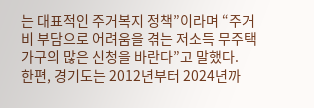는 대표적인 주거복지 정책”이라며 “주거비 부담으로 어려움을 겪는 저소득 무주택가구의 많은 신청을 바란다”고 말했다.
한편, 경기도는 2012년부터 2024년까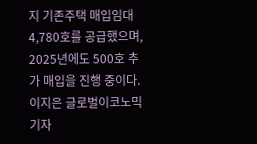지 기존주택 매입임대 4,780호를 공급했으며, 2025년에도 500호 추가 매입을 진행 중이다.
이지은 글로벌이코노믹 기자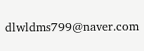dlwldms799@naver.com